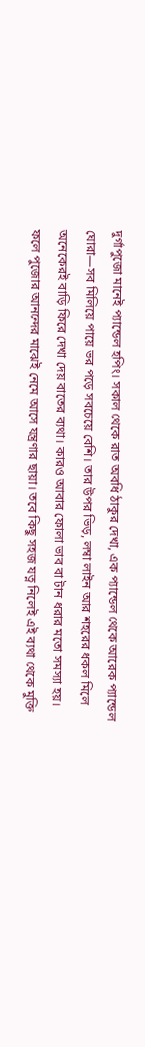দুর্গাপুজো মানেই প্যান্ডেল হপিং। সকাল থেকে রাত অবধি ঠাকুর দেখা, এক প্যান্ডেল থেকে আরেক প্যান্ডেল ঘোরা—সব মিলিয়ে পায়ে ভর পড়ে সবচেয়ে বেশি। তার উপর ভিড়, লম্বা লাইন আর শহরের ধকল মিলে অনেকেরই বাড়ি ফিরে দেখা দেয় বাতের ব্যথা। কারও আবার ফোলা ভাব বা টান ধরার মতো সমস্যা হয়। ফলে পুজোর আনন্দের মাঝেই নেমে আসে যন্ত্রণার ছায়া। তবে কিছু সহজ যত্ন নিলেই এই ব্যথা থেকে মুক্তি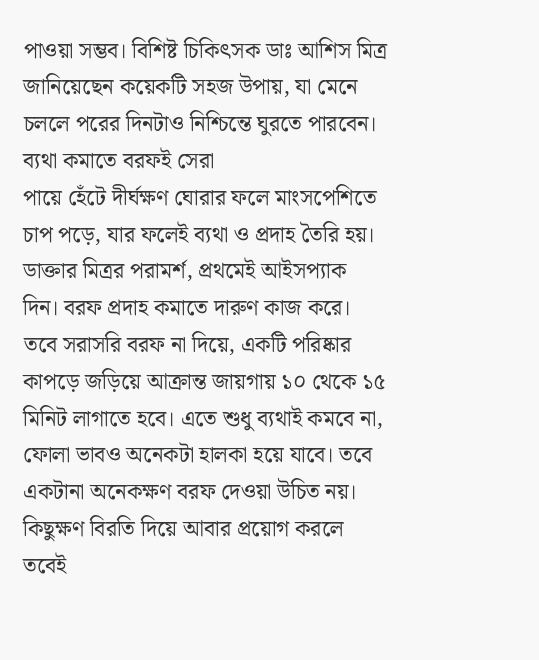পাওয়া সম্ভব। বিশিষ্ট চিকিৎসক ডাঃ আশিস মিত্র জানিয়েছেন কয়েকটি সহজ উপায়, যা মেনে চললে পরের দিনটাও নিশ্চিন্তে ঘুরতে পারবেন।
ব্যথা কমাতে বরফই সেরা
পায়ে হেঁটে দীর্ঘক্ষণ ঘোরার ফলে মাংসপেশিতে চাপ পড়ে, যার ফলেই ব্যথা ও প্রদাহ তৈরি হয়। ডাক্তার মিত্রর পরামর্শ, প্রথমেই আইসপ্যাক দিন। বরফ প্রদাহ কমাতে দারুণ কাজ করে। তবে সরাসরি বরফ না দিয়ে, একটি পরিষ্কার কাপড়ে জড়িয়ে আক্রান্ত জায়গায় ১০ থেকে ১৫ মিনিট লাগাতে হবে। এতে শুধু ব্যথাই কমবে না, ফোলা ভাবও অনেকটা হালকা হয়ে যাবে। তবে একটানা অনেকক্ষণ বরফ দেওয়া উচিত নয়। কিছুক্ষণ বিরতি দিয়ে আবার প্রয়োগ করলে তবেই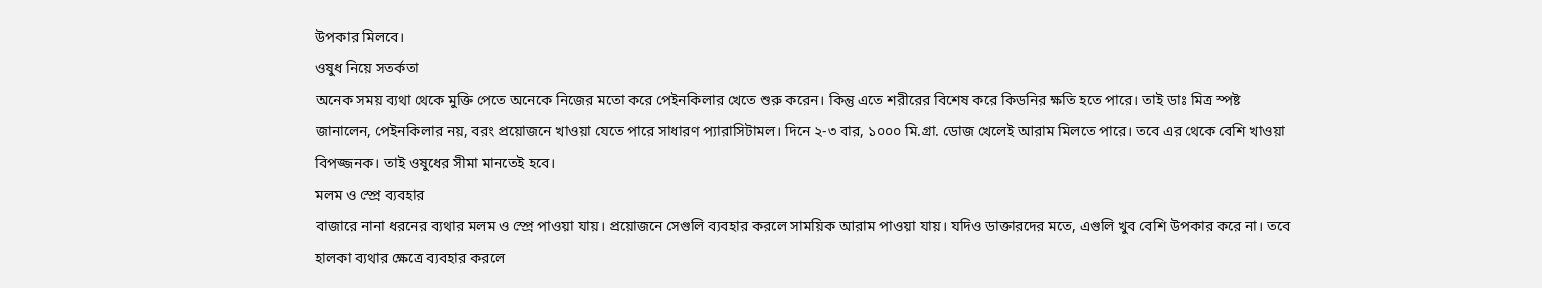উপকার মিলবে।
ওষুধ নিয়ে সতর্কতা
অনেক সময় ব্যথা থেকে মুক্তি পেতে অনেকে নিজের মতো করে পেইনকিলার খেতে শুরু করেন। কিন্তু এতে শরীরের বিশেষ করে কিডনির ক্ষতি হতে পারে। তাই ডাঃ মিত্র স্পষ্ট জানালেন, পেইনকিলার নয়, বরং প্রয়োজনে খাওয়া যেতে পারে সাধারণ প্যারাসিটামল। দিনে ২-৩ বার, ১০০০ মি.গ্রা. ডোজ খেলেই আরাম মিলতে পারে। তবে এর থেকে বেশি খাওয়া বিপজ্জনক। তাই ওষুধের সীমা মানতেই হবে।
মলম ও স্প্রে ব্যবহার
বাজারে নানা ধরনের ব্যথার মলম ও স্প্রে পাওয়া যায়। প্রয়োজনে সেগুলি ব্যবহার করলে সাময়িক আরাম পাওয়া যায়। যদিও ডাক্তারদের মতে, এগুলি খুব বেশি উপকার করে না। তবে হালকা ব্যথার ক্ষেত্রে ব্যবহার করলে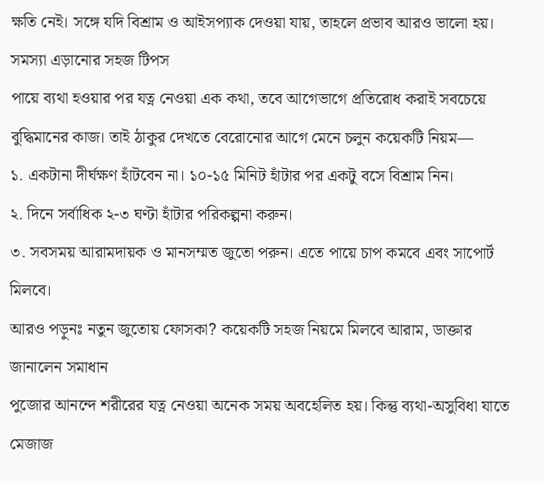ক্ষতি নেই। সঙ্গে যদি বিশ্রাম ও আইসপ্যাক দেওয়া যায়, তাহলে প্রভাব আরও ভালো হয়।
সমস্যা এড়ানোর সহজ টিপস
পায়ে ব্যথা হওয়ার পর যত্ন নেওয়া এক কথা, তবে আগেভাগে প্রতিরোধ করাই সবচেয়ে বুদ্ধিমানের কাজ। তাই ঠাকুর দেখতে বেরোনোর আগে মেনে চলুন কয়েকটি নিয়ম—
১. একটানা দীর্ঘক্ষণ হাঁটবেন না। ১০-১৫ মিনিট হাঁটার পর একটু বসে বিশ্রাম নিন।
২. দিনে সর্বাধিক ২-৩ ঘণ্টা হাঁটার পরিকল্পনা করুন।
৩. সবসময় আরামদায়ক ও মানসম্মত জুতো পরুন। এতে পায়ে চাপ কমবে এবং সাপোর্ট মিলবে।
আরও পড়ুনঃ নতুন জুতোয় ফোসকা? কয়েকটি সহজ নিয়মে মিলবে আরাম, ডাক্তার জানালেন সমাধান
পুজোর আনন্দে শরীরের যত্ন নেওয়া অনেক সময় অবহেলিত হয়। কিন্তু ব্যথা-অসুবিধা যাতে মেজাজ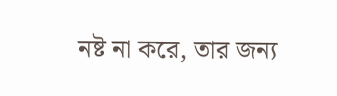নষ্ট না করে, তার জন্য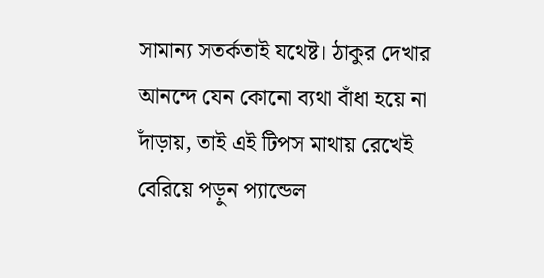সামান্য সতর্কতাই যথেষ্ট। ঠাকুর দেখার আনন্দে যেন কোনো ব্যথা বাঁধা হয়ে না দাঁড়ায়, তাই এই টিপস মাথায় রেখেই বেরিয়ে পড়ুন প্যান্ডেল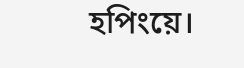হপিংয়ে।